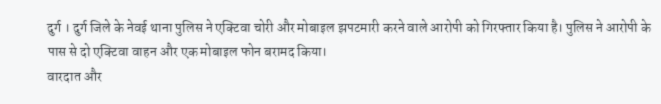दुर्ग । दुर्ग जिले के नेवई थाना पुलिस ने एक्टिवा चोरी और मोबाइल झपटमारी करने वाले आरोपी को गिरफ्तार किया है। पुलिस ने आरोपी के पास से दो एक्टिवा वाहन और एक मोबाइल फोन बरामद किया।
वारदात और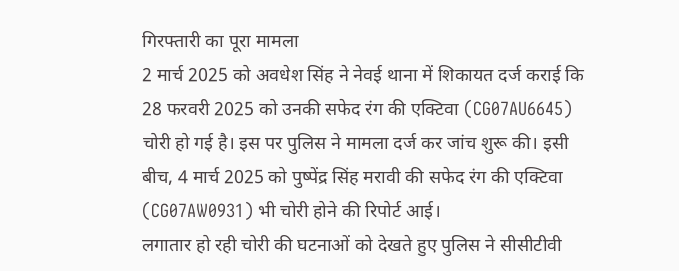गिरफ्तारी का पूरा मामला
2 मार्च 2025 को अवधेश सिंह ने नेवई थाना में शिकायत दर्ज कराई कि 28 फरवरी 2025 को उनकी सफेद रंग की एक्टिवा (CG07AU6645) चोरी हो गई है। इस पर पुलिस ने मामला दर्ज कर जांच शुरू की। इसी बीच, 4 मार्च 2025 को पुष्पेंद्र सिंह मरावी की सफेद रंग की एक्टिवा (CG07AW0931) भी चोरी होने की रिपोर्ट आई।
लगातार हो रही चोरी की घटनाओं को देखते हुए पुलिस ने सीसीटीवी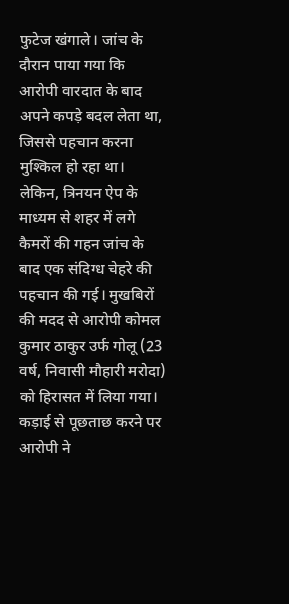फुटेज खंगाले। जांच के दौरान पाया गया कि आरोपी वारदात के बाद अपने कपड़े बदल लेता था, जिससे पहचान करना मुश्किल हो रहा था। लेकिन, त्रिनयन ऐप के माध्यम से शहर में लगे कैमरों की गहन जांच के बाद एक संदिग्ध चेहरे की पहचान की गई। मुखबिरों की मदद से आरोपी कोमल कुमार ठाकुर उर्फ गोलू (23 वर्ष, निवासी मौहारी मरोदा) को हिरासत में लिया गया।
कड़ाई से पूछताछ करने पर आरोपी ने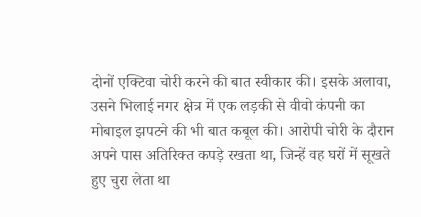दोनों एक्टिवा चोरी करने की बात स्वीकार की। इसके अलावा, उसने भिलाई नगर क्षेत्र में एक लड़की से वीवो कंपनी का मोबाइल झपटने की भी बात कबूल की। आरोपी चोरी के दौरान अपने पास अतिरिक्त कपड़े रखता था, जिन्हें वह घरों में सूखते हुए चुरा लेता था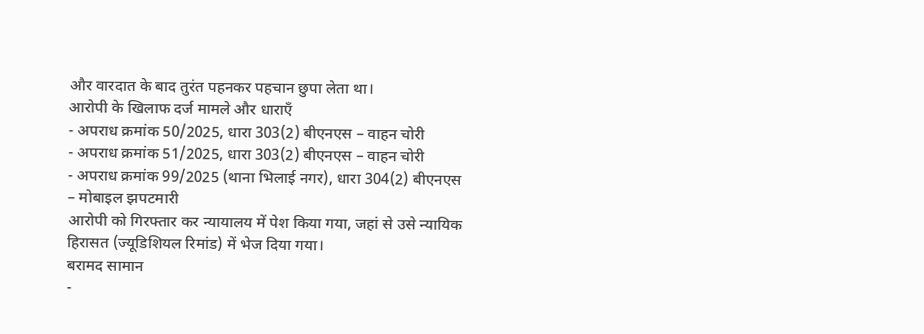और वारदात के बाद तुरंत पहनकर पहचान छुपा लेता था।
आरोपी के खिलाफ दर्ज मामले और धाराएँ
- अपराध क्रमांक 50/2025, धारा 303(2) बीएनएस – वाहन चोरी
- अपराध क्रमांक 51/2025, धारा 303(2) बीएनएस – वाहन चोरी
- अपराध क्रमांक 99/2025 (थाना भिलाई नगर), धारा 304(2) बीएनएस – मोबाइल झपटमारी
आरोपी को गिरफ्तार कर न्यायालय में पेश किया गया, जहां से उसे न्यायिक हिरासत (ज्यूडिशियल रिमांड) में भेज दिया गया।
बरामद सामान
-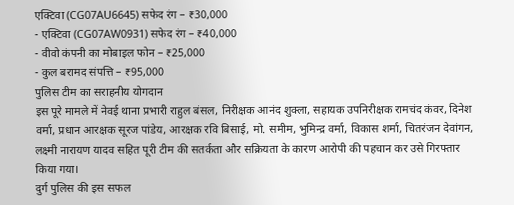एक्टिवा (CG07AU6645) सफेद रंग – ₹30,000
- एक्टिवा (CG07AW0931) सफेद रंग – ₹40,000
- वीवो कंपनी का मोबाइल फोन – ₹25,000
- कुल बरामद संपत्ति – ₹95,000
पुलिस टीम का सराहनीय योगदान
इस पूरे मामले में नेवई थाना प्रभारी राहुल बंसल, निरीक्षक आनंद शुक्ला, सहायक उपनिरीक्षक रामचंद कंवर, दिनेश वर्मा, प्रधान आरक्षक सूरज पांडेय, आरक्षक रवि बिसाई, मो. समीम, भुमिन्द्र वर्मा, विकास शर्मा, चितरंजन देवांगन, लक्ष्मी नारायण यादव सहित पूरी टीम की सतर्कता और सक्रियता के कारण आरोपी की पहचान कर उसे गिरफ्तार किया गया।
दुर्ग पुलिस की इस सफल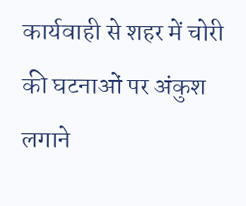कार्यवाही से शहर में चोरी की घटनाओं पर अंकुश लगाने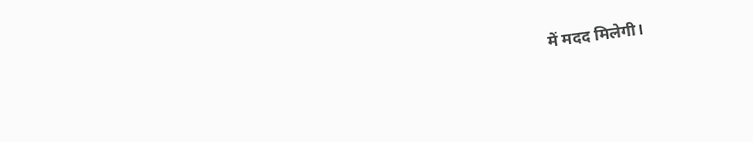में मदद मिलेगी।